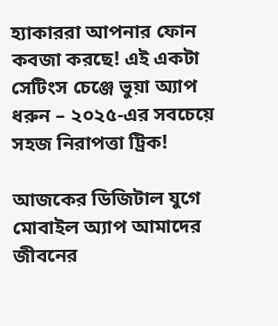হ্যাকাররা আপনার ফোন কবজা করছে! এই একটা সেটিংস চেঞ্জে ভুয়া অ্যাপ ধরুন – ২০২৫-এর সবচেয়ে সহজ নিরাপত্তা ট্রিক!

আজকের ডিজিটাল যুগে মোবাইল অ্যাপ আমাদের জীবনের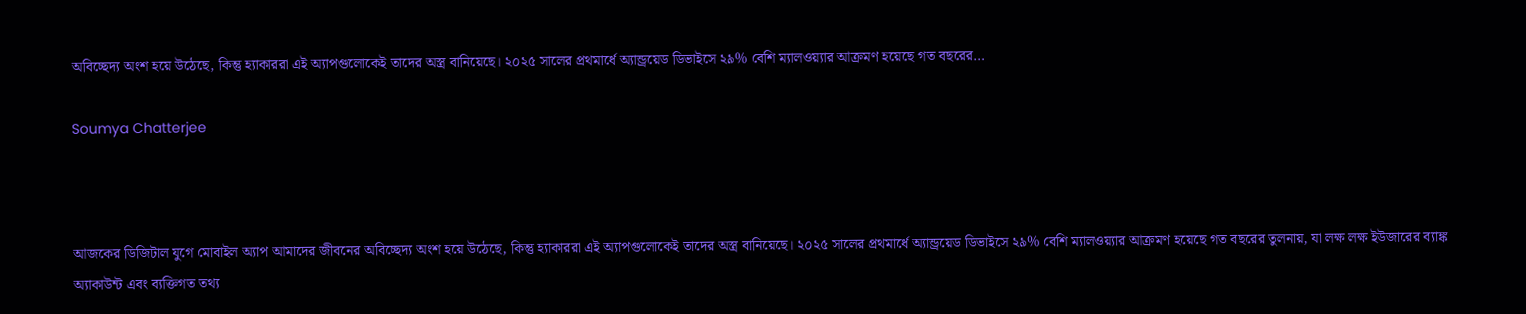অবিচ্ছেদ্য অংশ হয়ে উঠেছে, কিন্তু হ্যাকাররা এই অ্যাপগুলোকেই তাদের অস্ত্র বানিয়েছে। ২০২৫ সালের প্রথমার্ধে অ্যান্ড্রয়েড ডিভাইসে ২৯% বেশি ম্যালওয়্যার আক্রমণ হয়েছে গত বছরের…

Soumya Chatterjee



আজকের ডিজিটাল যুগে মোবাইল অ্যাপ আমাদের জীবনের অবিচ্ছেদ্য অংশ হয়ে উঠেছে, কিন্তু হ্যাকাররা এই অ্যাপগুলোকেই তাদের অস্ত্র বানিয়েছে। ২০২৫ সালের প্রথমার্ধে অ্যান্ড্রয়েড ডিভাইসে ২৯% বেশি ম্যালওয়্যার আক্রমণ হয়েছে গত বছরের তুলনায়, যা লক্ষ লক্ষ ইউজারের ব্যাঙ্ক অ্যাকাউন্ট এবং ব্যক্তিগত তথ্য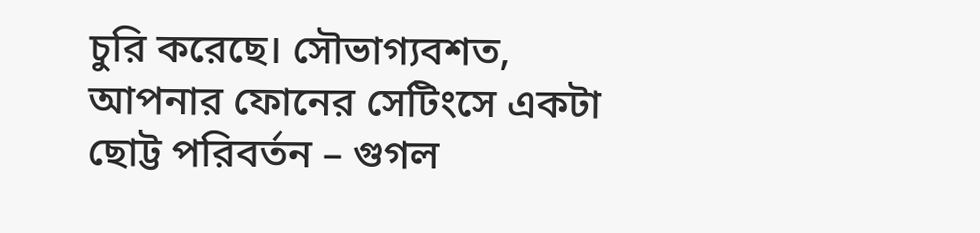চুরি করেছে। সৌভাগ্যবশত, আপনার ফোনের সেটিংসে একটা ছোট্ট পরিবর্তন – গুগল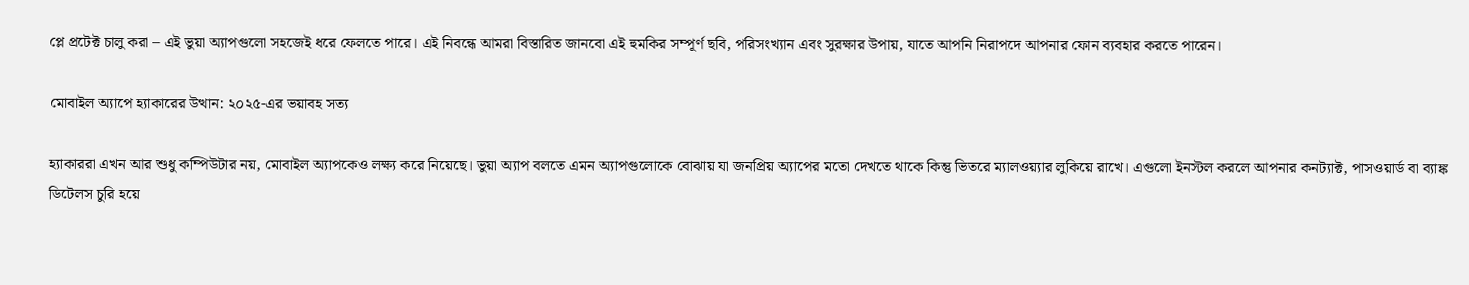প্লে প্রটেক্ট চালু করা – এই ভুয়া অ্যাপগুলো সহজেই ধরে ফেলতে পারে। এই নিবন্ধে আমরা বিস্তারিত জানবো এই হুমকির সম্পূর্ণ ছবি, পরিসংখ্যান এবং সুরক্ষার উপায়, যাতে আপনি নিরাপদে আপনার ফোন ব্যবহার করতে পারেন।

মোবাইল অ্যাপে হ্যাকারের উত্থান: ২০২৫-এর ভয়াবহ সত্য

হ্যাকাররা এখন আর শুধু কম্পিউটার নয়, মোবাইল অ্যাপকেও লক্ষ্য করে নিয়েছে। ভুয়া অ্যাপ বলতে এমন অ্যাপগুলোকে বোঝায় যা জনপ্রিয় অ্যাপের মতো দেখতে থাকে কিন্তু ভিতরে ম্যালওয়্যার লুকিয়ে রাখে। এগুলো ইনস্টল করলে আপনার কনট্যাক্ট, পাসওয়ার্ড বা ব্যাঙ্ক ডিটেলস চুরি হয়ে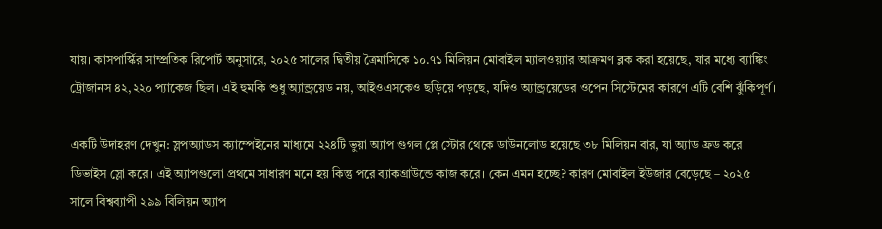যায়। কাসপার্স্কির সাম্প্রতিক রিপোর্ট অনুসারে, ২০২৫ সালের দ্বিতীয় ত্রৈমাসিকে ১০.৭১ মিলিয়ন মোবাইল ম্যালওয়্যার আক্রমণ ব্লক করা হয়েছে, যার মধ্যে ব্যাঙ্কিং ট্রোজানস ৪২,২২০ প্যাকেজ ছিল। এই হুমকি শুধু অ্যান্ড্রয়েড নয়, আইওএসকেও ছড়িয়ে পড়ছে, যদিও অ্যান্ড্রয়েডের ওপেন সিস্টেমের কারণে এটি বেশি ঝুঁকিপূর্ণ।

একটি উদাহরণ দেখুন: স্লপঅ্যাডস ক্যাম্পেইনের মাধ্যমে ২২৪টি ভুয়া অ্যাপ গুগল প্লে স্টোর থেকে ডাউনলোড হয়েছে ৩৮ মিলিয়ন বার, যা অ্যাড ফ্রড করে ডিভাইস স্লো করে। এই অ্যাপগুলো প্রথমে সাধারণ মনে হয় কিন্তু পরে ব্যাকগ্রাউন্ডে কাজ করে। কেন এমন হচ্ছে? কারণ মোবাইল ইউজার বেড়েছে – ২০২৫ সালে বিশ্বব্যাপী ২৯৯ বিলিয়ন অ্যাপ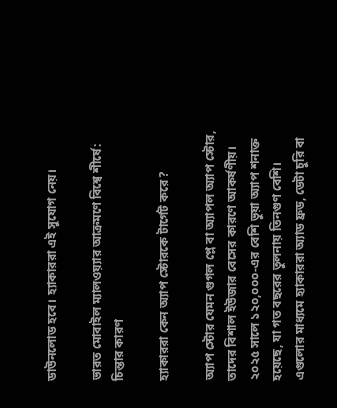ডাউনলোড হবে। হ্যাকাররা এই সুযোগ নেয়।

ভারত মোবাইল ম্যালওয়্যার আক্রমণে বিশ্বে শীর্ষে: চিন্তার কারণ

হ্যাকাররা কেন অ্যাপ স্টোরকে টার্গেট করে?

অ্যাপ স্টোর যেমন গুগল প্লে বা অ্যাপল অ্যাপ স্টোর, তাদের বিশাল ইউজার বেসের কারণে আকর্ষণীয়। ২০২৫ সালে ১২০,০০০-এর বেশি ভুয়া অ্যাপ শনাক্ত হয়েছে, যা গত বছরের তুলনায় তিনগুণ বেশি। এগুলোর মাধ্যমে হ্যাকাররা অ্যাড ফ্রড, ডেটা চুরি বা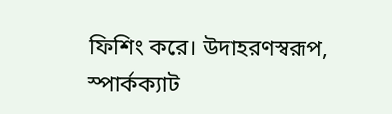ফিশিং করে। উদাহরণস্বরূপ, স্পার্কক্যাট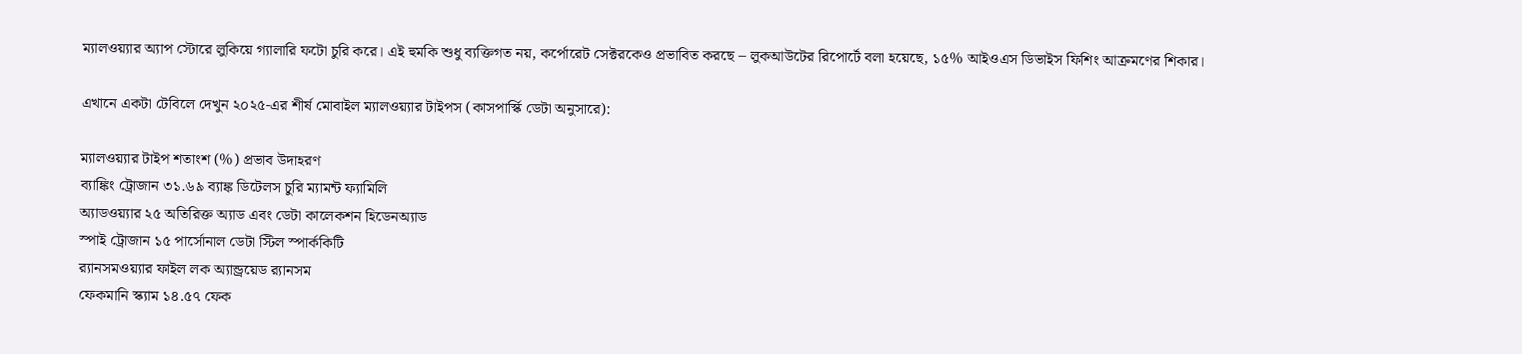ম্যালওয়্যার অ্যাপ স্টোরে লুকিয়ে গ্যালারি ফটো চুরি করে। এই হুমকি শুধু ব্যক্তিগত নয়, কর্পোরেট সেক্টরকেও প্রভাবিত করছে – লুকআউটের রিপোর্টে বলা হয়েছে, ১৫% আইওএস ডিভাইস ফিশিং আক্রমণের শিকার।

এখানে একটা টেবিলে দেখুন ২০২৫-এর শীর্ষ মোবাইল ম্যালওয়্যার টাইপস (কাসপার্স্কি ডেটা অনুসারে):

ম্যালওয়্যার টাইপ শতাংশ (%) প্রভাব উদাহরণ
ব্যাঙ্কিং ট্রোজান ৩১.৬৯ ব্যাঙ্ক ডিটেলস চুরি ম্যামন্ট ফ্যামিলি
অ্যাডওয়্যার ২৫ অতিরিক্ত অ্যাড এবং ডেটা কালেকশন হিডেনঅ্যাড
স্পাই ট্রোজান ১৫ পার্সোনাল ডেটা স্টিল স্পার্ককিটি
র‍্যানসমওয়্যার ফাইল লক অ্যান্ড্রয়েড র‍্যানসম
ফেকমানি স্ক্যাম ১৪.৫৭ ফেক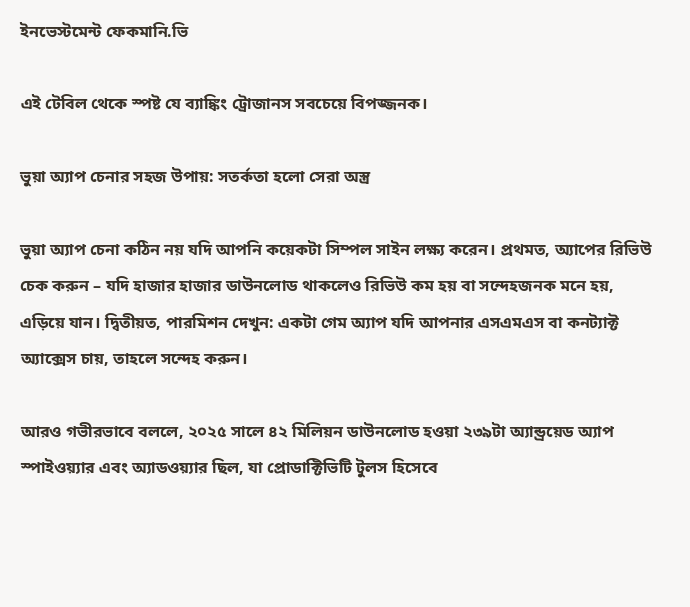ইনভেস্টমেন্ট ফেকমানি.ভি

এই টেবিল থেকে স্পষ্ট যে ব্যাঙ্কিং ট্রোজানস সবচেয়ে বিপজ্জনক।

ভুয়া অ্যাপ চেনার সহজ উপায়: সতর্কতা হলো সেরা অস্ত্র

ভুয়া অ্যাপ চেনা কঠিন নয় যদি আপনি কয়েকটা সিম্পল সাইন লক্ষ্য করেন। প্রথমত, অ্যাপের রিভিউ চেক করুন – যদি হাজার হাজার ডাউনলোড থাকলেও রিভিউ কম হয় বা সন্দেহজনক মনে হয়, এড়িয়ে যান। দ্বিতীয়ত, পারমিশন দেখুন: একটা গেম অ্যাপ যদি আপনার এসএমএস বা কনট্যাক্ট অ্যাক্সেস চায়, তাহলে সন্দেহ করুন।

আরও গভীরভাবে বললে, ২০২৫ সালে ৪২ মিলিয়ন ডাউনলোড হওয়া ২৩৯টা অ্যান্ড্রয়েড অ্যাপ স্পাইওয়্যার এবং অ্যাডওয়্যার ছিল, যা প্রোডাক্টিভিটি টুলস হিসেবে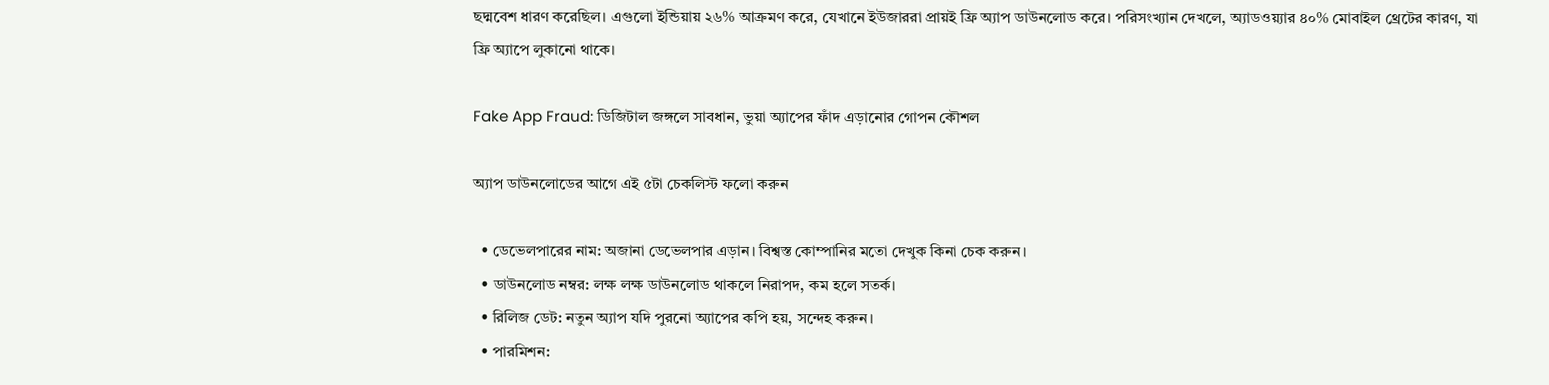ছদ্মবেশ ধারণ করেছিল। এগুলো ইন্ডিয়ায় ২৬% আক্রমণ করে, যেখানে ইউজাররা প্রায়ই ফ্রি অ্যাপ ডাউনলোড করে। পরিসংখ্যান দেখলে, অ্যাডওয়্যার ৪০% মোবাইল থ্রেটের কারণ, যা ফ্রি অ্যাপে লুকানো থাকে।

Fake App Fraud: ডিজিটাল জঙ্গলে সাবধান, ভুয়া অ্যাপের ফাঁদ এড়ানোর গোপন কৌশল

অ্যাপ ডাউনলোডের আগে এই ৫টা চেকলিস্ট ফলো করুন

  • ডেভেলপারের নাম: অজানা ডেভেলপার এড়ান। বিশ্বস্ত কোম্পানির মতো দেখুক কিনা চেক করুন।
  • ডাউনলোড নম্বর: লক্ষ লক্ষ ডাউনলোড থাকলে নিরাপদ, কম হলে সতর্ক।
  • রিলিজ ডেট: নতুন অ্যাপ যদি পুরনো অ্যাপের কপি হয়, সন্দেহ করুন।
  • পারমিশন: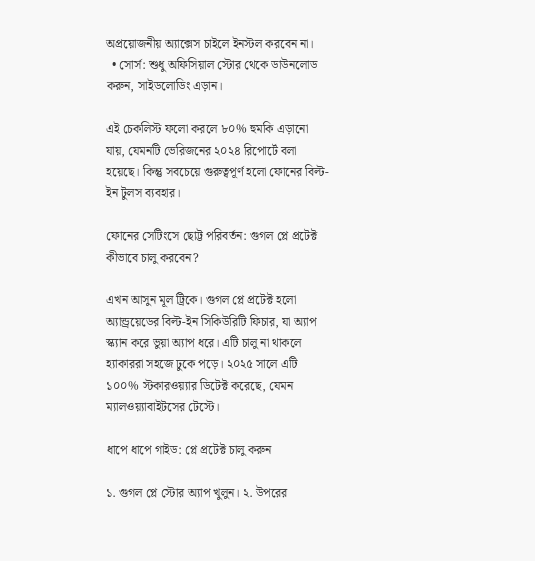অপ্রয়োজনীয় অ্যাক্সেস চাইলে ইনস্টল করবেন না।
  • সোর্স: শুধু অফিসিয়াল স্টোর থেকে ডাউনলোড করুন, সাইডলোডিং এড়ান।

এই চেকলিস্ট ফলো করলে ৮০% হুমকি এড়ানো যায়, যেমনটি ভেরিজনের ২০২৪ রিপোর্টে বলা হয়েছে। কিন্তু সবচেয়ে গুরুত্বপূর্ণ হলো ফোনের বিল্ট-ইন টুলস ব্যবহার।

ফোনের সেটিংসে ছোট্ট পরিবর্তন: গুগল প্লে প্রটেক্ট কীভাবে চালু করবেন?

এখন আসুন মূল ট্রিকে। গুগল প্লে প্রটেক্ট হলো অ্যান্ড্রয়েডের বিল্ট-ইন সিকিউরিটি ফিচার, যা অ্যাপ স্ক্যান করে ভুয়া অ্যাপ ধরে। এটি চালু না থাকলে হ্যাকাররা সহজে ঢুকে পড়ে। ২০২৫ সালে এটি ১০০% স্টকারওয়্যার ডিটেক্ট করেছে, যেমন ম্যালওয়্যাবাইটসের টেস্টে।

ধাপে ধাপে গাইড: প্লে প্রটেক্ট চালু করুন

১. গুগল প্লে স্টোর অ্যাপ খুলুন। ২. উপরের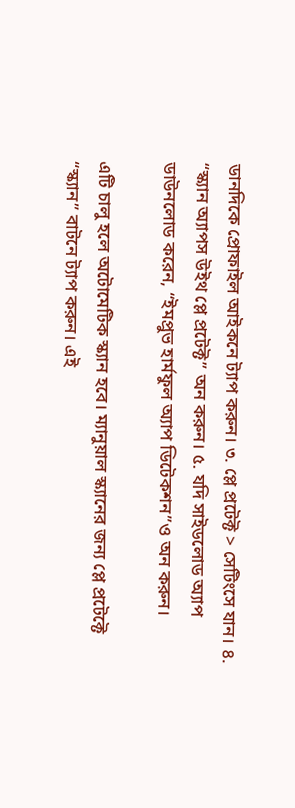ডানদিকে প্রোফাইল আইকনে ট্যাপ করুন। ৩. প্লে প্রটেক্ট > সেটিংসে যান। ৪. “স্ক্যান অ্যাপস উইথ প্লে প্রটেক্ট” অন করুন। ৫. যদি সাইডলোড অ্যাপ ডাউনলোড করেন, “ইমপ্রুভ হার্মফুল অ্যাপ ডিটেকশন”ও অন করুন।

এটি চালু হলে অটোমেটিক স্ক্যান হবে। ম্যানুয়াল স্ক্যানের জন্য প্লে প্রটেক্টে “স্ক্যান” বাটনে ট্যাপ করুন। এই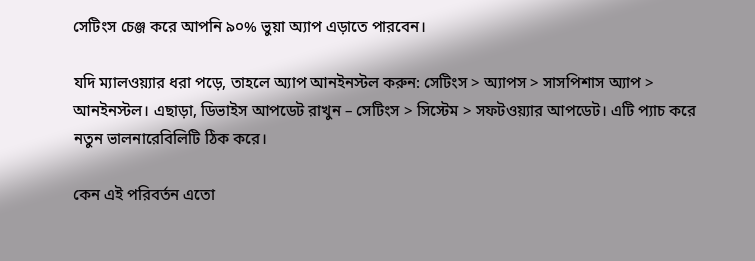সেটিংস চেঞ্জ করে আপনি ৯০% ভুয়া অ্যাপ এড়াতে পারবেন।

যদি ম্যালওয়্যার ধরা পড়ে, তাহলে অ্যাপ আনইনস্টল করুন: সেটিংস > অ্যাপস > সাসপিশাস অ্যাপ > আনইনস্টল। এছাড়া, ডিভাইস আপডেট রাখুন – সেটিংস > সিস্টেম > সফটওয়্যার আপডেট। এটি প্যাচ করে নতুন ভালনারেবিলিটি ঠিক করে।

কেন এই পরিবর্তন এতো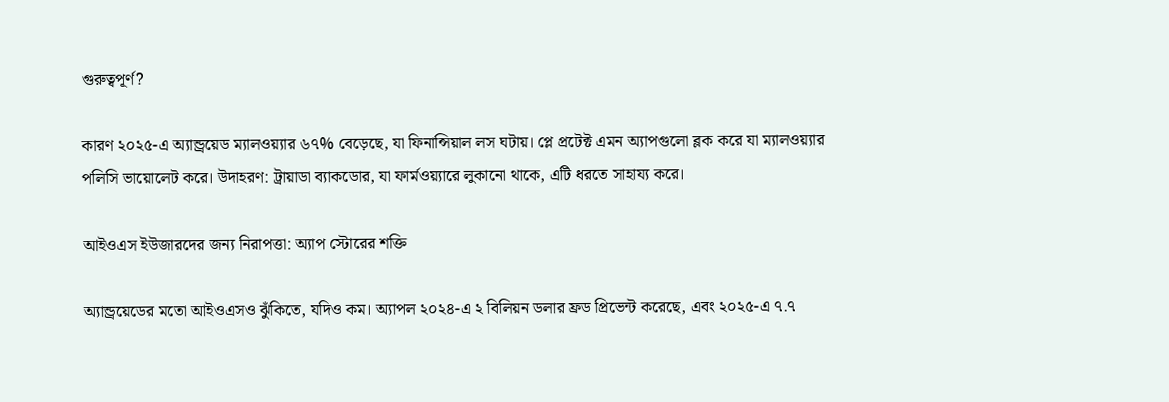গুরুত্বপূর্ণ?

কারণ ২০২৫-এ অ্যান্ড্রয়েড ম্যালওয়্যার ৬৭% বেড়েছে, যা ফিনান্সিয়াল লস ঘটায়। প্লে প্রটেক্ট এমন অ্যাপগুলো ব্লক করে যা ম্যালওয়্যার পলিসি ভায়োলেট করে। উদাহরণ: ট্রায়াডা ব্যাকডোর, যা ফার্মওয়্যারে লুকানো থাকে, এটি ধরতে সাহায্য করে।

আইওএস ইউজারদের জন্য নিরাপত্তা: অ্যাপ স্টোরের শক্তি

অ্যান্ড্রয়েডের মতো আইওএসও ঝুঁকিতে, যদিও কম। অ্যাপল ২০২৪-এ ২ বিলিয়ন ডলার ফ্রড প্রিভেন্ট করেছে, এবং ২০২৫-এ ৭.৭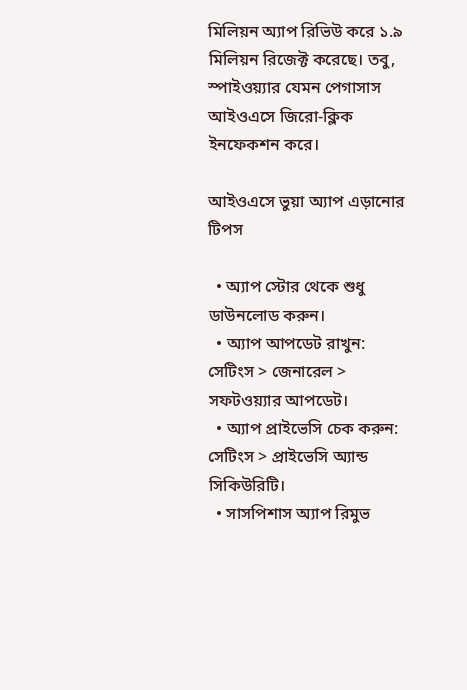মিলিয়ন অ্যাপ রিভিউ করে ১.৯ মিলিয়ন রিজেক্ট করেছে। তবু, স্পাইওয়্যার যেমন পেগাসাস আইওএসে জিরো-ক্লিক ইনফেকশন করে।

আইওএসে ভুয়া অ্যাপ এড়ানোর টিপস

  • অ্যাপ স্টোর থেকে শুধু ডাউনলোড করুন।
  • অ্যাপ আপডেট রাখুন: সেটিংস > জেনারেল > সফটওয়্যার আপডেট।
  • অ্যাপ প্রাইভেসি চেক করুন: সেটিংস > প্রাইভেসি অ্যান্ড সিকিউরিটি।
  • সাসপিশাস অ্যাপ রিমুভ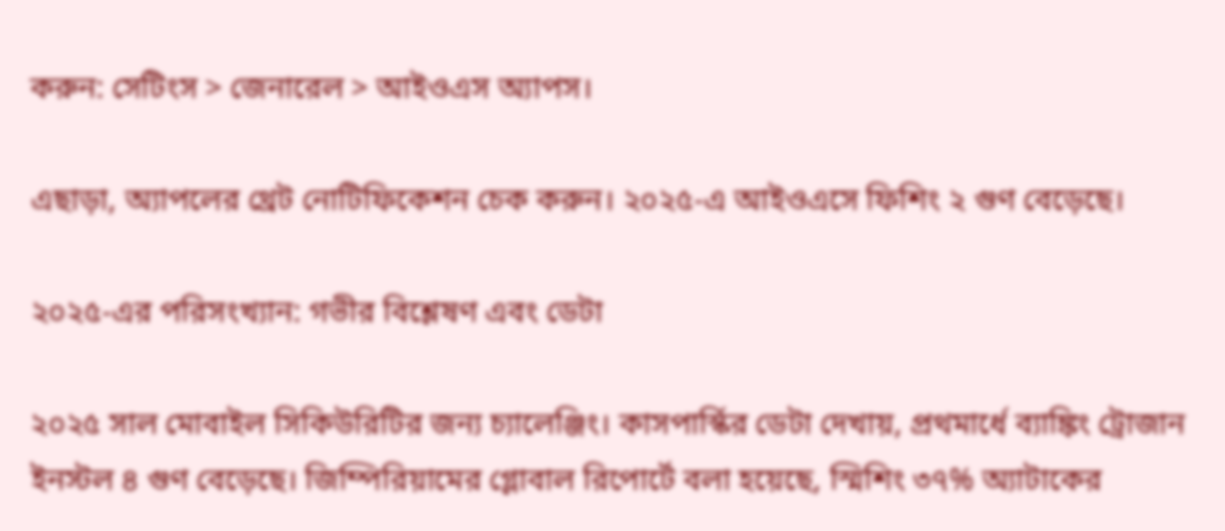করুন: সেটিংস > জেনারেল > আইওএস অ্যাপস।

এছাড়া, অ্যাপলের থ্রেট নোটিফিকেশন চেক করুন। ২০২৫-এ আইওএসে ফিশিং ২ গুণ বেড়েছে।

২০২৫-এর পরিসংখ্যান: গভীর বিশ্লেষণ এবং ডেটা

২০২৫ সাল মোবাইল সিকিউরিটির জন্য চ্যালেঞ্জিং। কাসপার্স্কির ডেটা দেখায়, প্রথমার্ধে ব্যাঙ্কিং ট্রোজান ইনস্টল ৪ গুণ বেড়েছে। জিম্পিরিয়ামের গ্লোবাল রিপোর্টে বলা হয়েছে, স্মিশিং ৩৭% অ্যাটাকের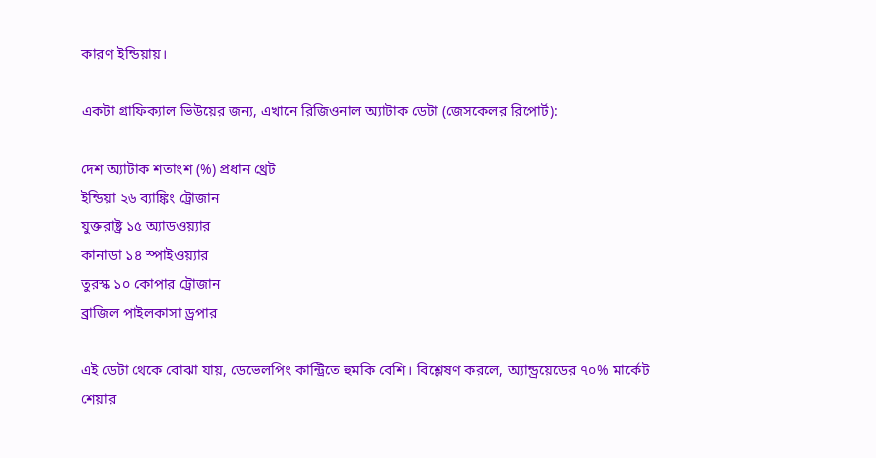কারণ ইন্ডিয়ায়।

একটা গ্রাফিক্যাল ভিউয়ের জন্য, এখানে রিজিওনাল অ্যাটাক ডেটা (জেসকেলর রিপোর্ট):

দেশ অ্যাটাক শতাংশ (%) প্রধান থ্রেট
ইন্ডিয়া ২৬ ব্যাঙ্কিং ট্রোজান
যুক্তরাষ্ট্র ১৫ অ্যাডওয়্যার
কানাডা ১৪ স্পাইওয়্যার
তুরস্ক ১০ কোপার ট্রোজান
ব্রাজিল পাইলকাসা ড্রপার

এই ডেটা থেকে বোঝা যায়, ডেভেলপিং কান্ট্রিতে হুমকি বেশি। বিশ্লেষণ করলে, অ্যান্ড্রয়েডের ৭০% মার্কেট শেয়ার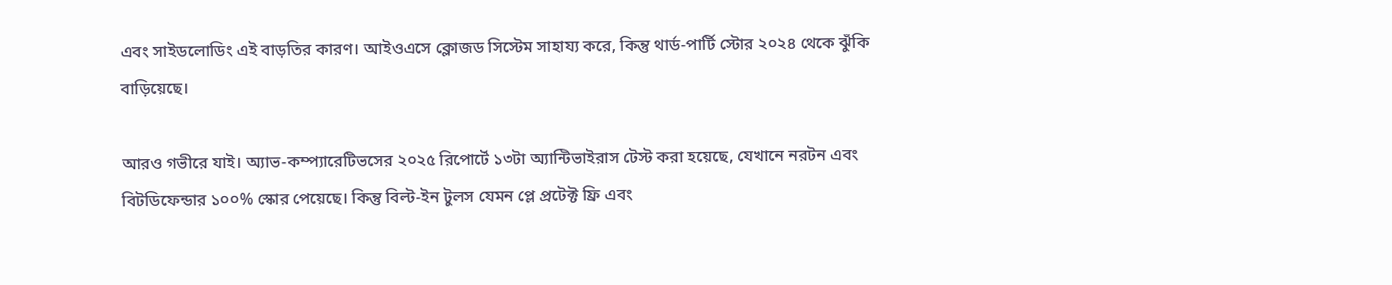এবং সাইডলোডিং এই বাড়তির কারণ। আইওএসে ক্লোজড সিস্টেম সাহায্য করে, কিন্তু থার্ড-পার্টি স্টোর ২০২৪ থেকে ঝুঁকি বাড়িয়েছে।

আরও গভীরে যাই। অ্যাভ-কম্প্যারেটিভসের ২০২৫ রিপোর্টে ১৩টা অ্যান্টিভাইরাস টেস্ট করা হয়েছে, যেখানে নরটন এবং বিটডিফেন্ডার ১০০% স্কোর পেয়েছে। কিন্তু বিল্ট-ইন টুলস যেমন প্লে প্রটেক্ট ফ্রি এবং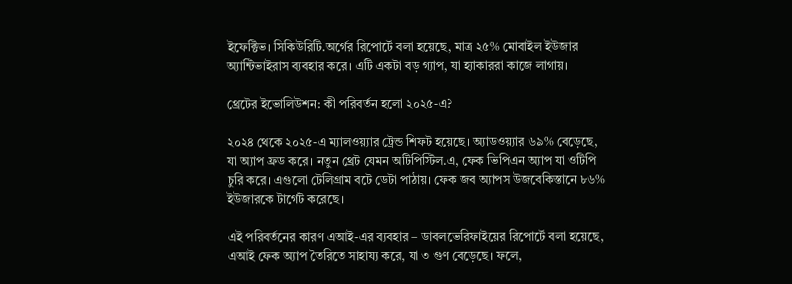ইফেক্টিভ। সিকিউরিটি.অর্গের রিপোর্টে বলা হয়েছে, মাত্র ২৫% মোবাইল ইউজার অ্যান্টিভাইরাস ব্যবহার করে। এটি একটা বড় গ্যাপ, যা হ্যাকাররা কাজে লাগায়।

থ্রেটের ইভোলিউশন: কী পরিবর্তন হলো ২০২৫-এ?

২০২৪ থেকে ২০২৫-এ ম্যালওয়্যার ট্রেন্ড শিফট হয়েছে। অ্যাডওয়্যার ৬৯% বেড়েছে, যা অ্যাপ ফ্রড করে। নতুন থ্রেট যেমন অটিপিস্টিল.এ, ফেক ভিপিএন অ্যাপ যা ওটিপি চুরি করে। এগুলো টেলিগ্রাম বটে ডেটা পাঠায়। ফেক জব অ্যাপস উজবেকিস্তানে ৮৬% ইউজারকে টার্গেট করেছে।

এই পরিবর্তনের কারণ এআই-এর ব্যবহার – ডাবলভেরিফাইয়ের রিপোর্টে বলা হয়েছে, এআই ফেক অ্যাপ তৈরিতে সাহায্য করে, যা ৩ গুণ বেড়েছে। ফলে,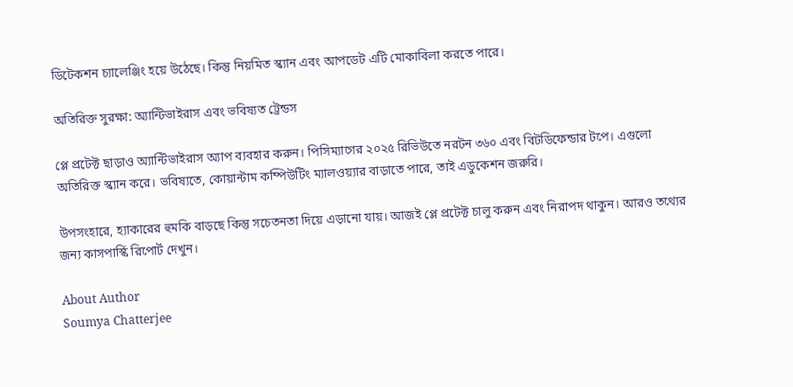ডিটেকশন চ্যালেঞ্জিং হয়ে উঠেছে। কিন্তু নিয়মিত স্ক্যান এবং আপডেট এটি মোকাবিলা করতে পারে।

অতিরিক্ত সুরক্ষা: অ্যান্টিভাইরাস এবং ভবিষ্যত ট্রেন্ডস

প্লে প্রটেক্ট ছাড়াও অ্যান্টিভাইরাস অ্যাপ ব্যবহার করুন। পিসিম্যাগের ২০২৫ রিভিউতে নরটন ৩৬০ এবং বিটডিফেন্ডার টপে। এগুলো অতিরিক্ত স্ক্যান করে। ভবিষ্যতে, কোয়ান্টাম কম্পিউটিং ম্যালওয়্যার বাড়াতে পারে, তাই এডুকেশন জরুরি।

উপসংহারে, হ্যাকারের হুমকি বাড়ছে কিন্তু সচেতনতা দিয়ে এড়ানো যায়। আজই প্লে প্রটেক্ট চালু করুন এবং নিরাপদ থাকুন। আরও তথ্যের জন্য কাসপার্স্কি রিপোর্ট দেখুন।

About Author
Soumya Chatterjee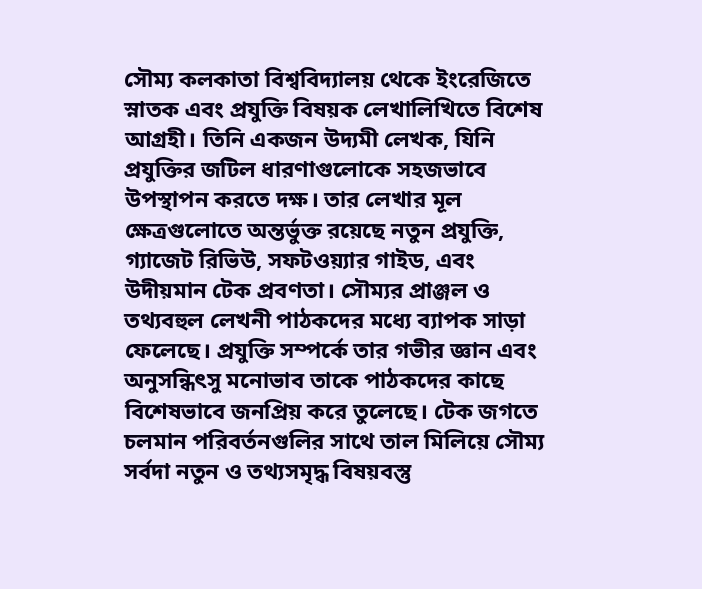সৌম্য কলকাতা বিশ্ববিদ্যালয় থেকে ইংরেজিতে স্নাতক এবং প্রযুক্তি বিষয়ক লেখালিখিতে বিশেষ আগ্রহী। তিনি একজন উদ্যমী লেখক, যিনি প্রযুক্তির জটিল ধারণাগুলোকে সহজভাবে উপস্থাপন করতে দক্ষ। তার লেখার মূল ক্ষেত্রগুলোতে অন্তর্ভুক্ত রয়েছে নতুন প্রযুক্তি, গ্যাজেট রিভিউ, সফটওয়্যার গাইড, এবং উদীয়মান টেক প্রবণতা। সৌম্যর প্রাঞ্জল ও তথ্যবহুল লেখনী পাঠকদের মধ্যে ব্যাপক সাড়া ফেলেছে। প্রযুক্তি সম্পর্কে তার গভীর জ্ঞান এবং অনুসন্ধিৎসু মনোভাব তাকে পাঠকদের কাছে বিশেষভাবে জনপ্রিয় করে তুলেছে। টেক জগতে চলমান পরিবর্তনগুলির সাথে তাল মিলিয়ে সৌম্য সর্বদা নতুন ও তথ্যসমৃদ্ধ বিষয়বস্তু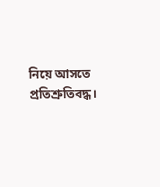নিয়ে আসতে প্রতিশ্রুতিবদ্ধ।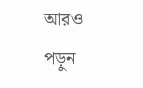আরও পড়ুন